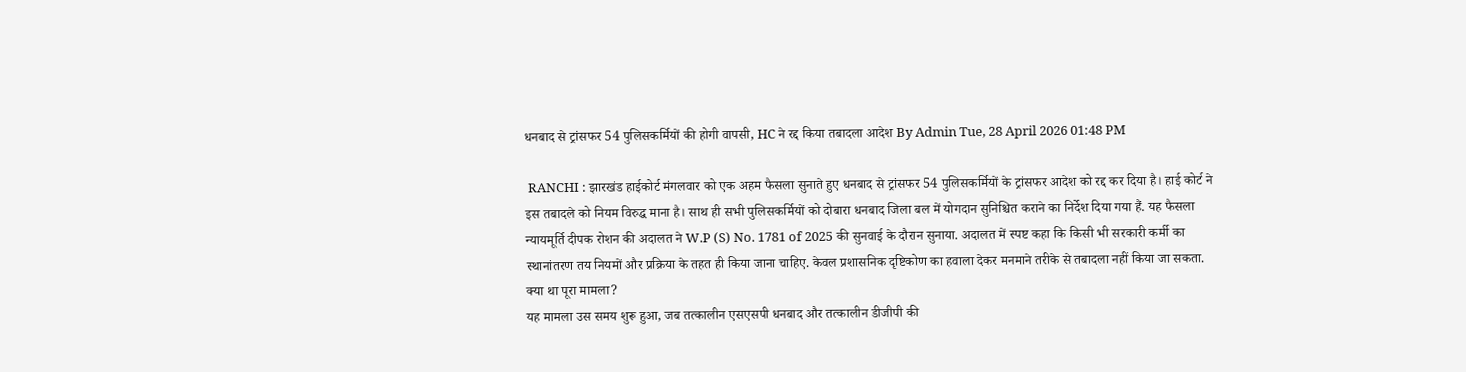धनबाद से ट्रांसफर 54 पुलिसकर्मियों की होगी वापसी, HC ने रद्द किया तबादला आदेश By Admin Tue, 28 April 2026 01:48 PM

 RANCHI : झारखंड हाईकोर्ट मंगलवार को एक अहम फैसला सुनाते हुए धनबाद से ट्रांसफर 54 पुलिसकर्मियों के ट्रांसफर आदेश को रद्द कर दिया है। हाई कोर्ट ने इस तबादले को नियम विरुद्ध माना है। साथ ही सभी पुलिसकर्मियों को दोबारा धनबाद जिला बल में योगदान सुनिश्चित कराने का निर्देश दिया गया हैं. यह फैसला न्यायमूर्ति दीपक रोशन की अदालत ने W.P (S) No. 1781 of 2025 की सुनवाई के दौरान सुनाया. अदालत में स्पष्ट कहा कि किसी भी सरकारी कर्मी का स्थानांतरण तय नियमों और प्रक्रिया के तहत ही किया जाना चाहिए. केवल प्रशासनिक दृष्टिकोण का हवाला देकर मनमाने तरीके से तबादला नहीं किया जा सकता.
क्या था पूरा मामला?
यह मामला उस समय शुरू हुआ, जब तत्कालीन एसएसपी धनबाद और तत्कालीन डीजीपी की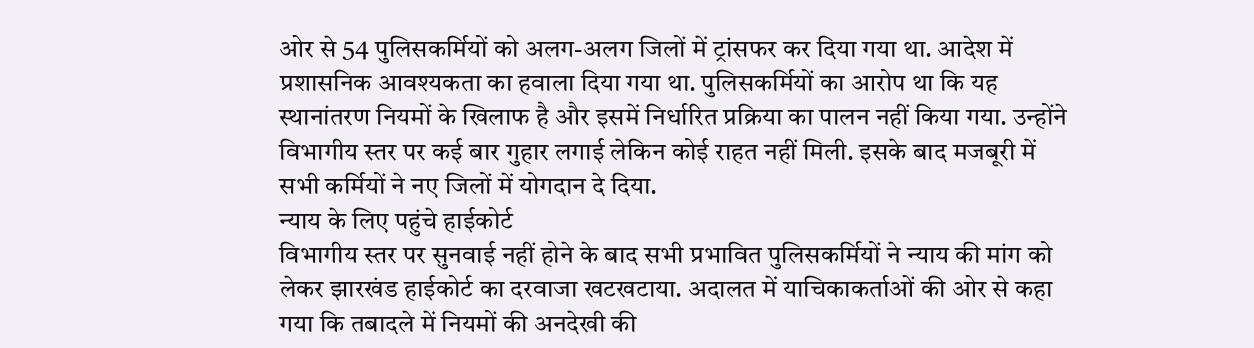ओर से 54 पुलिसकर्मियों को अलग-अलग जिलों में ट्रांसफर कर दिया गया था. आदेश में प्रशासनिक आवश्यकता का हवाला दिया गया था. पुलिसकर्मियों का आरोप था कि यह स्थानांतरण नियमों के खिलाफ है और इसमें निर्धारित प्रक्रिया का पालन नहीं किया गया. उन्होंने विभागीय स्तर पर कई बार गुहार लगाई लेकिन कोई राहत नहीं मिली. इसके बाद मजबूरी में सभी कर्मियों ने नए जिलों में योगदान दे दिया.
न्याय के लिए पहुंचे हाईकोर्ट
विभागीय स्तर पर सुनवाई नहीं होने के बाद सभी प्रभावित पुलिसकर्मियों ने न्याय की मांग को लेकर झारखंड हाईकोर्ट का दरवाजा खटखटाया. अदालत में याचिकाकर्ताओं की ओर से कहा गया कि तबादले में नियमों की अनदेखी की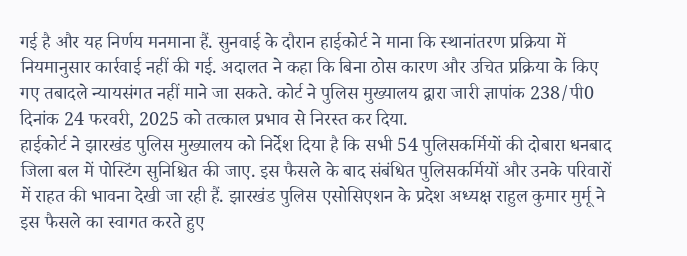गई है और यह निर्णय मनमाना हैं. सुनवाई के दौरान हाईकोर्ट ने माना कि स्थानांतरण प्रक्रिया में नियमानुसार कार्रवाई नहीं की गई. अदालत ने कहा कि बिना ठोस कारण और उचित प्रक्रिया के किए गए तबादले न्यायसंगत नहीं माने जा सकते. कोर्ट ने पुलिस मुख्यालय द्वारा जारी ज्ञापांक 238/पी0 दिनांक 24 फरवरी, 2025 को तत्काल प्रभाव से निरस्त कर दिया.
हाईकोर्ट ने झारखंड पुलिस मुख्यालय को निर्देश दिया है कि सभी 54 पुलिसकर्मियों की दोबारा धनबाद जिला बल में पोस्टिंग सुनिश्चित की जाए. इस फैसले के बाद संबंधित पुलिसकर्मियों और उनके परिवारों में राहत की भावना देखी जा रही हैं. झारखंड पुलिस एसोसिएशन के प्रदेश अध्यक्ष राहुल कुमार मुर्मू ने इस फैसले का स्वागत करते हुए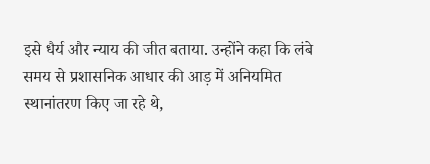इसे धैर्य और न्याय की जीत बताया. उन्होंने कहा कि लंबे समय से प्रशासनिक आधार की आड़ में अनियमित स्थानांतरण किए जा रहे थे,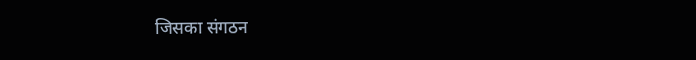जिसका संगठन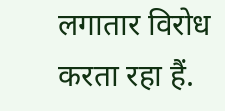लगातार विरोध करता रहा हैं.